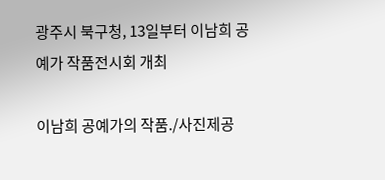광주시 북구청, 13일부터 이남희 공예가 작품전시회 개최

이남희 공예가의 작품./사진제공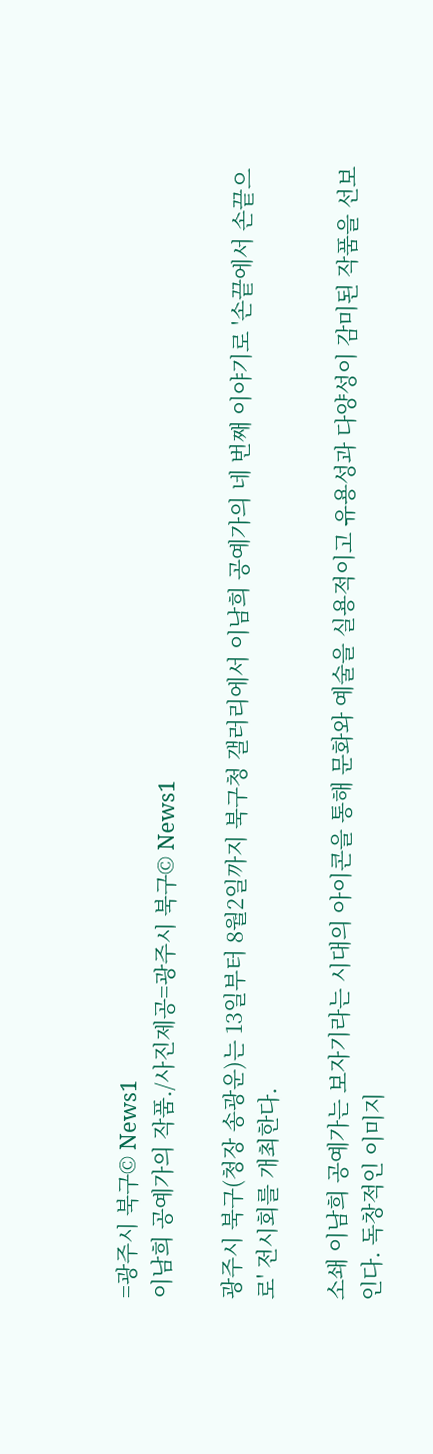=광주시 북구© News1
이남희 공예가의 작품./사진제공=광주시 북구© News1

광주시 북구(청장 송광운)는 13일부터 8월2일까지 북구청 갤러리에서 이남희 공예가의 네 번째 이야기로 '손끝에서 손끝으로' 전시회를 개최한다.

소쇄 이남희 공예가는 보자기라는 시대의 아이콘을 통해 문화와 예술을 실용적이고 유용성과 다양성이 감미된 작품을 선보인다. 독창적인 이미지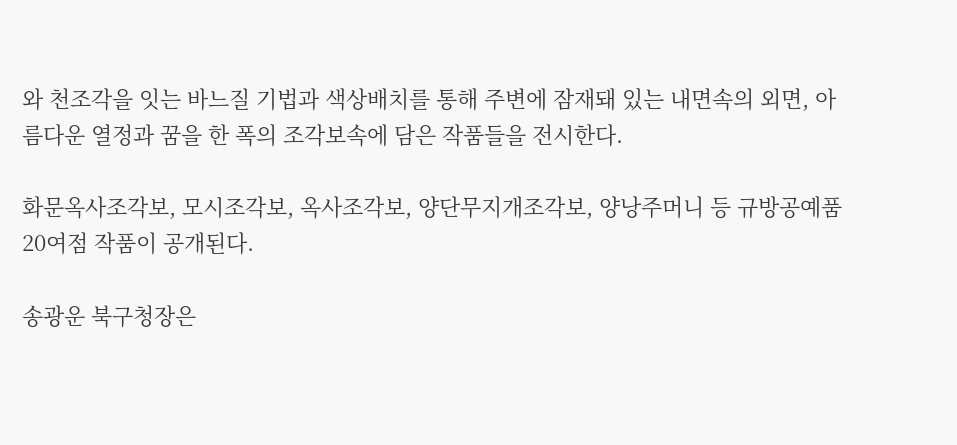와 천조각을 잇는 바느질 기법과 색상배치를 통해 주변에 잠재돼 있는 내면속의 외면, 아름다운 열정과 꿈을 한 폭의 조각보속에 담은 작품들을 전시한다.

화문옥사조각보, 모시조각보, 옥사조각보, 양단무지개조각보, 양낭주머니 등 규방공예품 20여점 작품이 공개된다.

송광운 북구청장은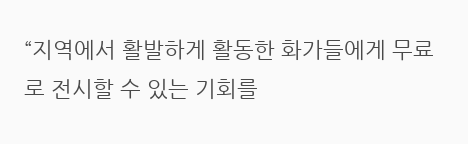“지역에서 활발하게 활동한 화가들에게 무료로 전시할 수 있는 기회를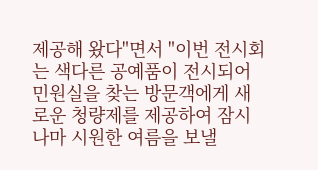제공해 왔다"면서 "이번 전시회는 색다른 공예품이 전시되어 민원실을 찾는 방문객에게 새로운 청량제를 제공하여 잠시나마 시원한 여름을 보낼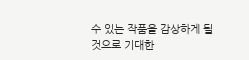수 있는 작품을 감상하게 될 것으로 기대한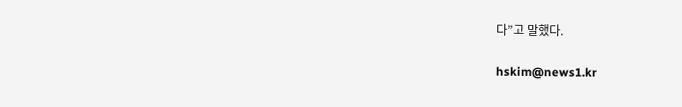다”고 말했다.

hskim@news1.kr